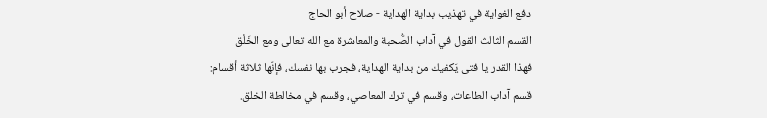دفع الغواية في تهذيب بداية الهداية - صلاح أبو الحاج
القسم الثالث القول في آداب الصُّحبة والمعاشرة مع الله تعالى ومع الخَلْق
فهذا القدر يا فتى يَكفيك من بداية الهداية، فجرب بها نفسك، فإنّها ثلاثة أقسام:
قسم آداب الطاعات، وقسم في ترك المعاصي، وقسم في مخالطة الخلق.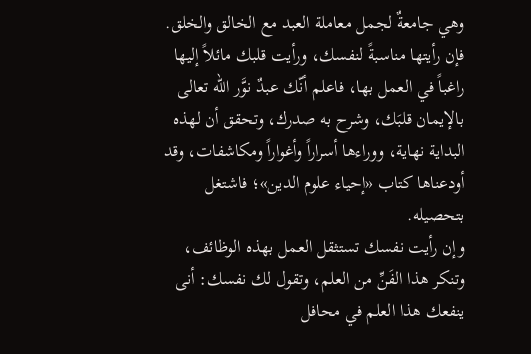وهي جامعةٌ لجمل معاملة العبد مع الخالق والخلق.
فإن رأيتها مناسبةً لنفسك، ورأيت قلبك مائلاً إليها راغباً في العمل بها، فاعلم أنّك عبدٌ نوَّر الله تعالى بالإيمان قلبَك، وشرح به صدرك، وتحقق أن لهذه البداية نهاية، ووراءها أسراراً وأغواراً ومكاشفات، وقد أودعناها كتاب «إحياء علوم الدين»؛ فاشتغل بتحصيله.
وإن رأيت نفسك تستثقل العمل بهذه الوظائف، وتنكر هذا الفَنِّ من العلم، وتقول لك نفسك: أنى ينفعك هذا العلم في محافل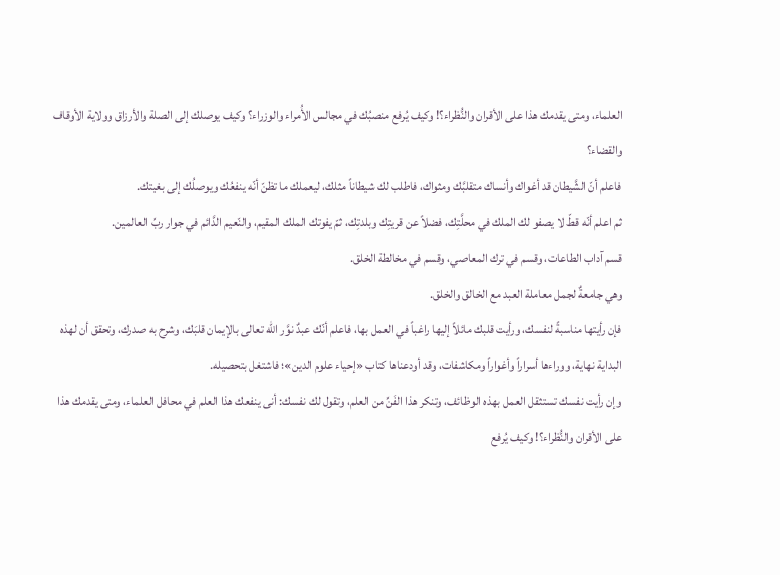العلماء، ومتى يقدمك هذا على الأقران والنُّظراء؟! وكيف يُرفع منصبُك في مجالس الأُمراء والوزراء؟ وكيف يوصلك إلى الصلة والأرزاق وولاية الأوقاف والقضاء؟
فاعلم أنّ الشَّيطان قد أغواك وأنساك متقلبَّك ومثواك، فاطلب لك شيطاناً مثلك، ليعملك ما تظنّ أنّه ينفعُك ويوصلُك إلى بغيتك.
ثم اعلم أنّه قطّ لا يصفو لك الملك في محلَّتِك، فضلاً عن قريتِك وبلدتِك، ثمّ يفوتك الملك المقيم، والنّعيم الدَّائم في جوار ربِّ العالمين.
قسم آداب الطاعات، وقسم في ترك المعاصي، وقسم في مخالطة الخلق.
وهي جامعةٌ لجمل معاملة العبد مع الخالق والخلق.
فإن رأيتها مناسبةً لنفسك، ورأيت قلبك مائلاً إليها راغباً في العمل بها، فاعلم أنّك عبدٌ نوَّر الله تعالى بالإيمان قلبَك، وشرح به صدرك، وتحقق أن لهذه البداية نهاية، ووراءها أسراراً وأغواراً ومكاشفات، وقد أودعناها كتاب «إحياء علوم الدين»؛ فاشتغل بتحصيله.
وإن رأيت نفسك تستثقل العمل بهذه الوظائف، وتنكر هذا الفَنِّ من العلم، وتقول لك نفسك: أنى ينفعك هذا العلم في محافل العلماء، ومتى يقدمك هذا على الأقران والنُّظراء؟! وكيف يُرفع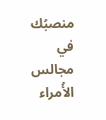منصبُك في مجالس الأُمراء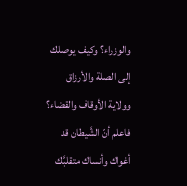والوزراء؟ وكيف يوصلك إلى الصلة والأرزاق وولاية الأوقاف والقضاء؟
فاعلم أنّ الشَّيطان قد أغواك وأنساك متقلبَّك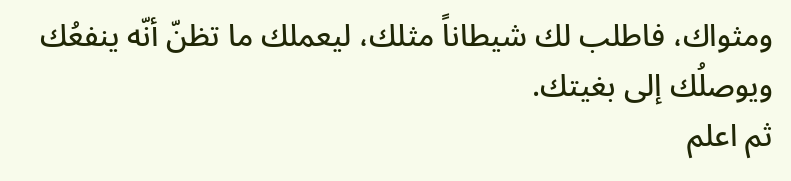ومثواك، فاطلب لك شيطاناً مثلك، ليعملك ما تظنّ أنّه ينفعُك ويوصلُك إلى بغيتك.
ثم اعلم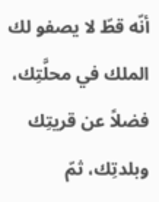أنّه قطّ لا يصفو لك الملك في محلَّتِك، فضلاً عن قريتِك وبلدتِك، ثمّ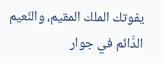يفوتك الملك المقيم، والنّعيم الدَّائم في جوار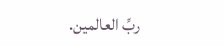ربِّ العالمين.